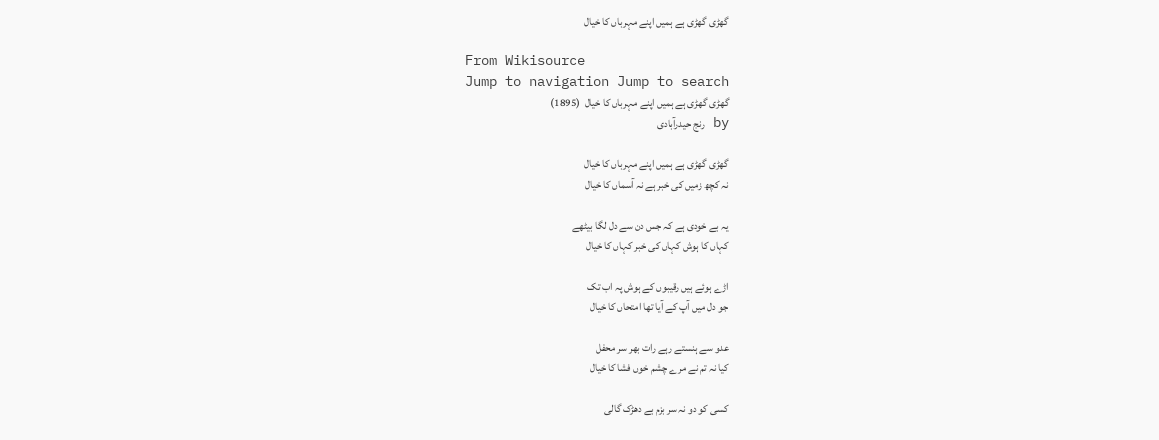گھڑی گھڑی ہے ہمیں اپنے مہرباں کا خیال

From Wikisource
Jump to navigation Jump to search
گھڑی گھڑی ہے ہمیں اپنے مہرباں کا خیال  (1895)
by رنج حیدرآبادی

گھڑی گھڑی ہے ہمیں اپنے مہرباں کا خیال
نہ کچھ زمیں کی خبر ہے نہ آسماں کا خیال

یہ بے خودی ہے کہ جس دن سے دل لگا بیٹھے
کہاں کا ہوش کہاں کی خبر کہاں کا خیال

اڑے ہوئے ہیں رقیبوں کے ہوش پہ اب تک
جو دل میں آپ کے آیا تھا امتحاں کا خیال

عدو سے ہنستے رہے رات بھر سر محفل
کیا نہ تم نے مرے چشم خوں فشا کا خیال

کسی کو دو نہ سر بزم بے دھڑک گالی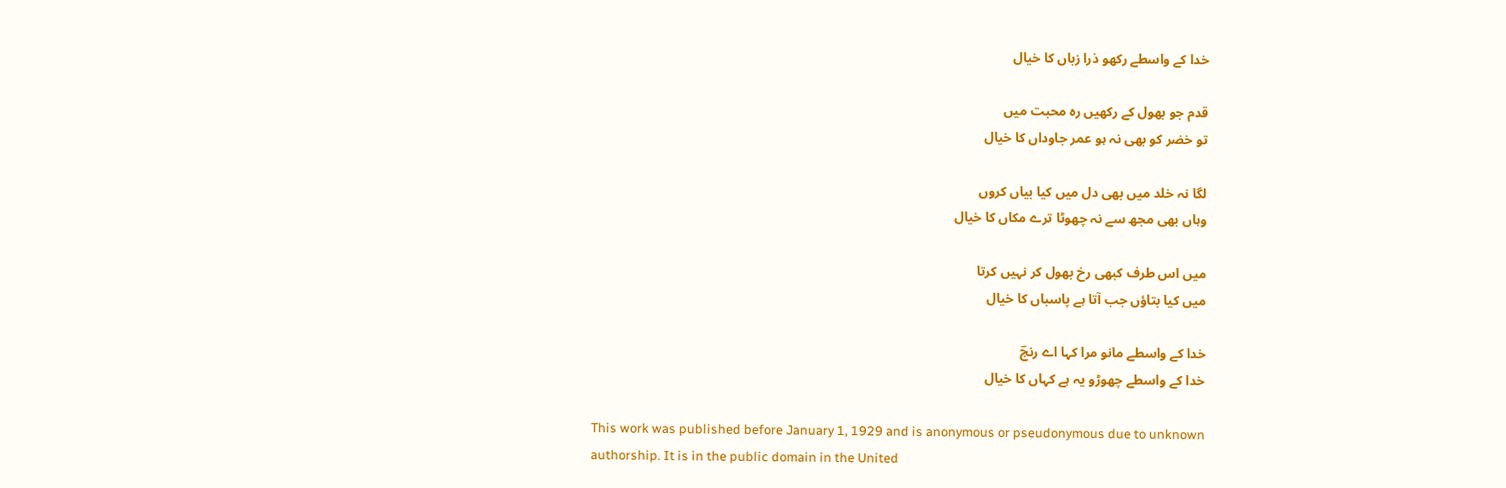خدا کے واسطے رکھو ذرا زباں کا خیال

قدم جو بھول کے رکھیں رہ محبت میں
تو خضر کو بھی نہ ہو عمر جاوداں کا خیال

لگا نہ خلد میں بھی دل میں کیا بیاں کروں
وہاں بھی مجھ سے نہ چھوٹا ترے مکاں کا خیال

میں اس طرف کبھی رخ بھول کر نہیں کرتا
میں کیا بتاؤں جب آتا ہے پاسباں کا خیال

خدا کے واسطے مانو مرا کہا اے رنجؔ
خدا کے واسطے چھوڑو یہ ہے کہاں کا خیال

This work was published before January 1, 1929 and is anonymous or pseudonymous due to unknown authorship. It is in the public domain in the United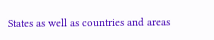States as well as countries and areas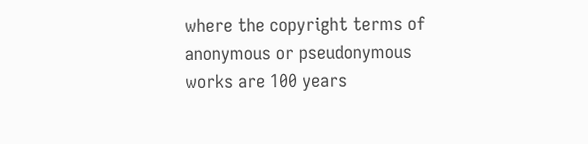where the copyright terms of anonymous or pseudonymous works are 100 years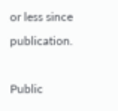or less since publication.

Public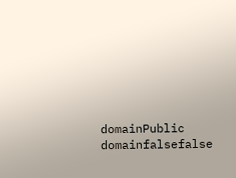domainPublic domainfalsefalse